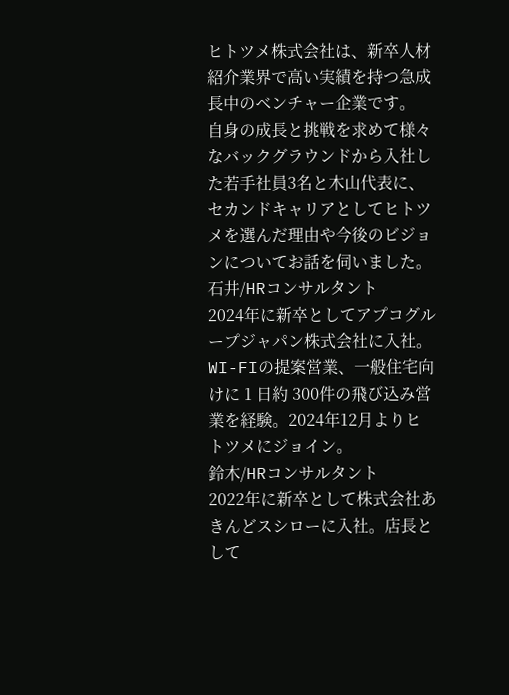ヒトツメ株式会社は、新卒人材紹介業界で高い実績を持つ急成長中のベンチャー企業です。
自身の成長と挑戦を求めて様々なバックグラウンドから入社した若手社員3名と木山代表に、セカンドキャリアとしてヒトツメを選んだ理由や今後のビジョンについてお話を伺いました。
石井/HRコンサルタント
2024年に新卒としてアプコグループジャパン株式会社に入社。WI-FIの提案営業、一般住宅向けに 1 日約 300件の飛び込み営業を経験。2024年12月よりヒトツメにジョイン。
鈴木/HRコンサルタント
2022年に新卒として株式会社あきんどスシローに入社。店長として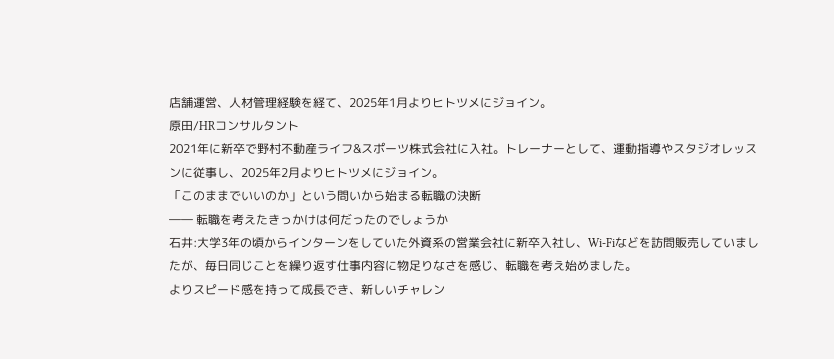店舗運営、人材管理経験を経て、2025年1月よりヒトツメにジョイン。
原田/HRコンサルタント
2021年に新卒で野村不動産ライフ&スポーツ株式会社に⼊社。トレーナーとして、運動指導やスタジオレッスンに従事し、2025年2月よりヒトツメにジョイン。
「このままでいいのか」という問いから始まる転職の決断
―― 転職を考えたきっかけは何だったのでしょうか
石井:大学3年の頃からインターンをしていた外資系の営業会社に新卒入社し、Wi-Fiなどを訪問販売していましたが、毎日同じことを繰り返す仕事内容に物足りなさを感じ、転職を考え始めました。
よりスピード感を持って成長でき、新しいチャレン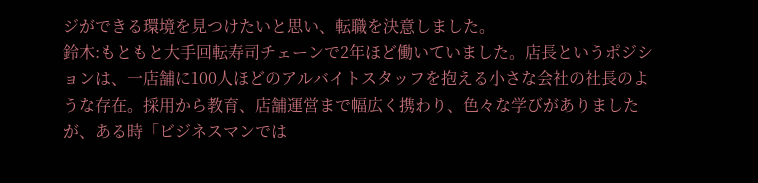ジができる環境を見つけたいと思い、転職を決意しました。
鈴木:もともと大手回転寿司チェーンで2年ほど働いていました。店長というポジションは、一店舗に100人ほどのアルバイトスタッフを抱える小さな会社の社長のような存在。採用から教育、店舗運営まで幅広く携わり、色々な学びがありましたが、ある時「ビジネスマンでは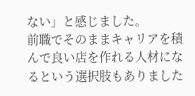ない」と感じました。
前職でそのままキャリアを積んで良い店を作れる人材になるという選択肢もありました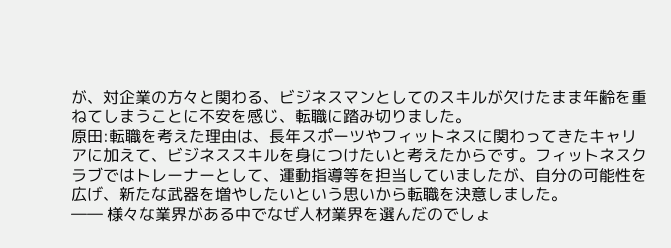が、対企業の方々と関わる、ビジネスマンとしてのスキルが欠けたまま年齢を重ねてしまうことに不安を感じ、転職に踏み切りました。
原田:転職を考えた理由は、長年スポーツやフィットネスに関わってきたキャリアに加えて、ビジネススキルを身につけたいと考えたからです。フィットネスクラブではトレーナーとして、運動指導等を担当していましたが、自分の可能性を広げ、新たな武器を増やしたいという思いから転職を決意しました。
―― 様々な業界がある中でなぜ人材業界を選んだのでしょ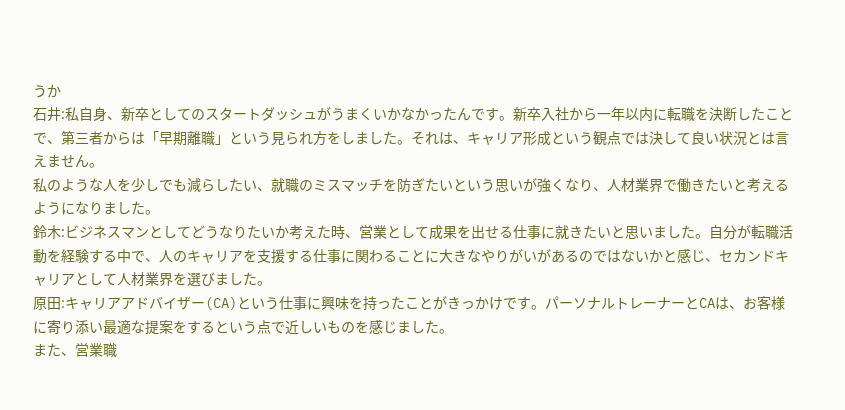うか
石井:私自身、新卒としてのスタートダッシュがうまくいかなかったんです。新卒入社から一年以内に転職を決断したことで、第三者からは「早期離職」という見られ方をしました。それは、キャリア形成という観点では決して良い状況とは言えません。
私のような人を少しでも減らしたい、就職のミスマッチを防ぎたいという思いが強くなり、人材業界で働きたいと考えるようになりました。
鈴木:ビジネスマンとしてどうなりたいか考えた時、営業として成果を出せる仕事に就きたいと思いました。自分が転職活動を経験する中で、人のキャリアを支援する仕事に関わることに大きなやりがいがあるのではないかと感じ、セカンドキャリアとして人材業界を選びました。
原田:キャリアアドバイザー(CA)という仕事に興味を持ったことがきっかけです。パーソナルトレーナーとCAは、お客様に寄り添い最適な提案をするという点で近しいものを感じました。
また、営業職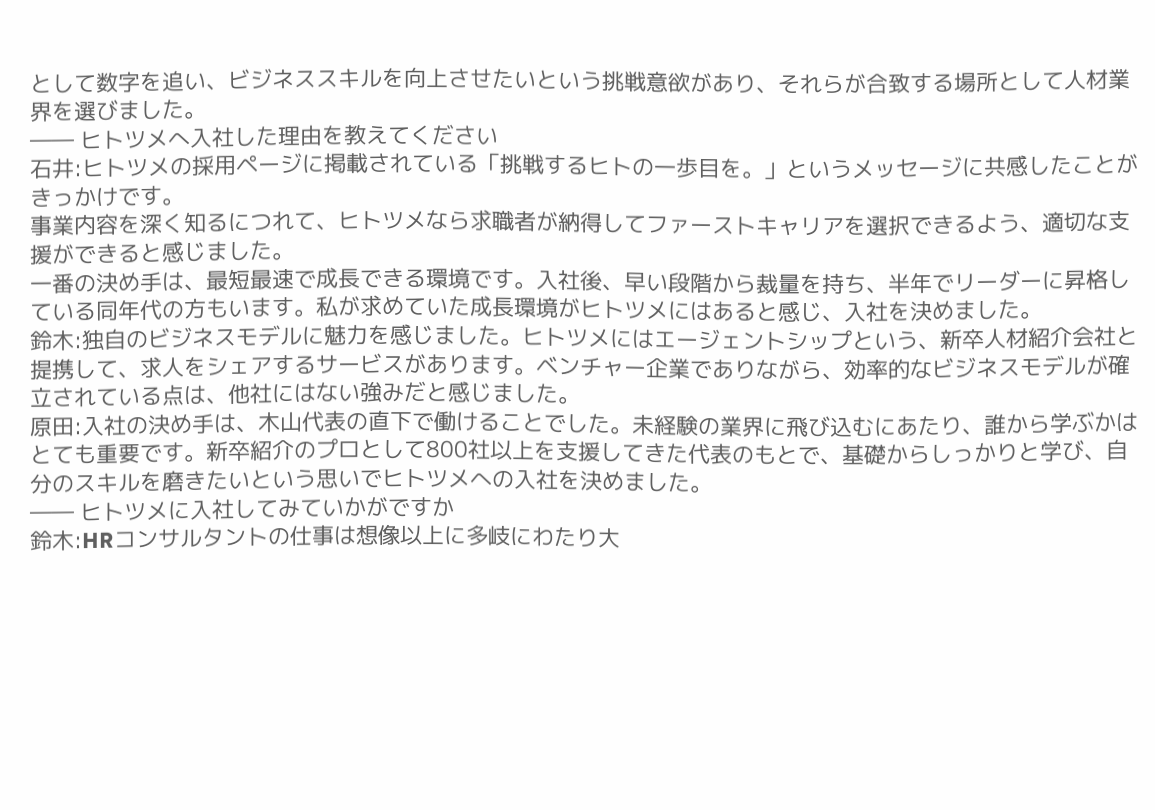として数字を追い、ビジネススキルを向上させたいという挑戦意欲があり、それらが合致する場所として人材業界を選びました。
―― ヒトツメへ入社した理由を教えてください
石井:ヒトツメの採用ページに掲載されている「挑戦するヒトの一歩目を。」というメッセージに共感したことがきっかけです。
事業内容を深く知るにつれて、ヒトツメなら求職者が納得してファーストキャリアを選択できるよう、適切な支援ができると感じました。
一番の決め手は、最短最速で成長できる環境です。入社後、早い段階から裁量を持ち、半年でリーダーに昇格している同年代の方もいます。私が求めていた成長環境がヒトツメにはあると感じ、入社を決めました。
鈴木:独自のビジネスモデルに魅力を感じました。ヒトツメにはエージェントシップという、新卒人材紹介会社と提携して、求人をシェアするサービスがあります。ベンチャー企業でありながら、効率的なビジネスモデルが確立されている点は、他社にはない強みだと感じました。
原田:入社の決め手は、木山代表の直下で働けることでした。未経験の業界に飛び込むにあたり、誰から学ぶかはとても重要です。新卒紹介のプロとして800社以上を支援してきた代表のもとで、基礎からしっかりと学び、自分のスキルを磨きたいという思いでヒトツメへの入社を決めました。
―― ヒトツメに入社してみていかがですか
鈴木:HRコンサルタントの仕事は想像以上に多岐にわたり大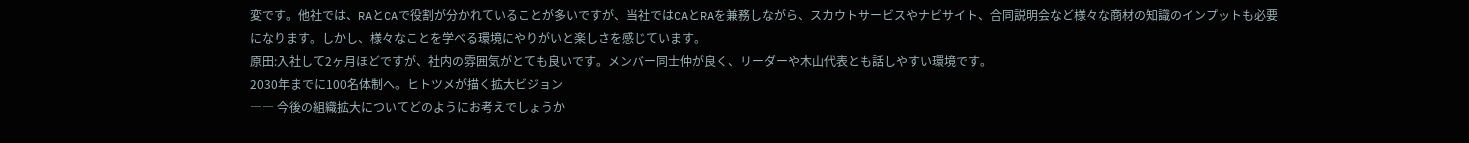変です。他社では、RAとCAで役割が分かれていることが多いですが、当社ではCAとRAを兼務しながら、スカウトサービスやナビサイト、合同説明会など様々な商材の知識のインプットも必要になります。しかし、様々なことを学べる環境にやりがいと楽しさを感じています。
原田:入社して2ヶ月ほどですが、社内の雰囲気がとても良いです。メンバー同士仲が良く、リーダーや木山代表とも話しやすい環境です。
2030年までに100名体制へ。ヒトツメが描く拡大ビジョン
―― 今後の組織拡大についてどのようにお考えでしょうか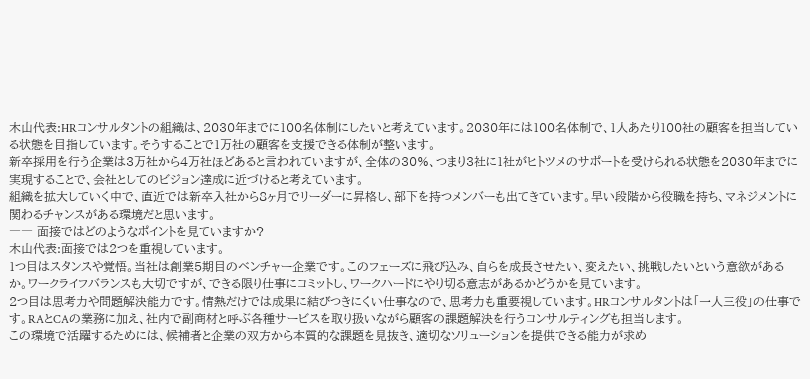木山代表:HRコンサルタントの組織は、2030年までに100名体制にしたいと考えています。2030年には100名体制で、1人あたり100社の顧客を担当している状態を目指しています。そうすることで1万社の顧客を支援できる体制が整います。
新卒採用を行う企業は3万社から4万社ほどあると言われていますが、全体の30%、つまり3社に1社がヒトツメのサポートを受けられる状態を2030年までに実現することで、会社としてのビジョン達成に近づけると考えています。
組織を拡大していく中で、直近では新卒入社から8ヶ月でリーダーに昇格し、部下を持つメンバーも出てきています。早い段階から役職を持ち、マネジメントに関わるチャンスがある環境だと思います。
―― 面接ではどのようなポイントを見ていますか?
木山代表:面接では2つを重視しています。
1つ目はスタンスや覚悟。当社は創業5期目のベンチャー企業です。このフェーズに飛び込み、自らを成長させたい、変えたい、挑戦したいという意欲があるか。ワークライフバランスも大切ですが、できる限り仕事にコミットし、ワークハードにやり切る意志があるかどうかを見ています。
2つ目は思考力や問題解決能力です。情熱だけでは成果に結びつきにくい仕事なので、思考力も重要視しています。HRコンサルタントは「一人三役」の仕事です。RAとCAの業務に加え、社内で副商材と呼ぶ各種サービスを取り扱いながら顧客の課題解決を行うコンサルティングも担当します。
この環境で活躍するためには、候補者と企業の双方から本質的な課題を見抜き、適切なソリューションを提供できる能力が求め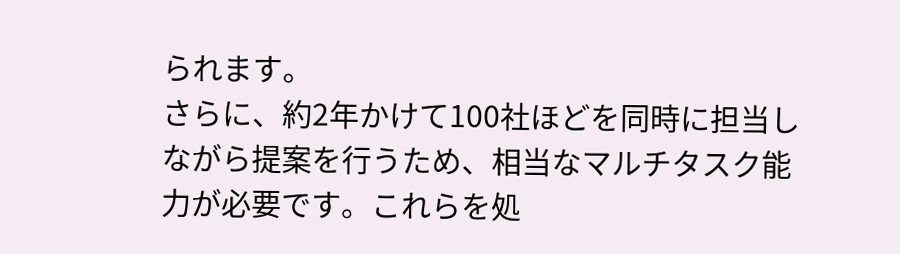られます。
さらに、約2年かけて100社ほどを同時に担当しながら提案を行うため、相当なマルチタスク能力が必要です。これらを処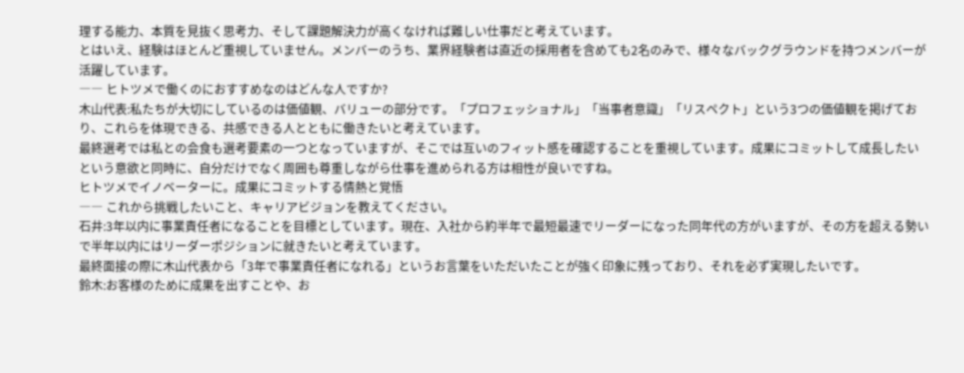理する能力、本質を見抜く思考力、そして課題解決力が高くなければ難しい仕事だと考えています。
とはいえ、経験はほとんど重視していません。メンバーのうち、業界経験者は直近の採用者を含めても2名のみで、様々なバックグラウンドを持つメンバーが活躍しています。
―― ヒトツメで働くのにおすすめなのはどんな人ですか?
木山代表:私たちが大切にしているのは価値観、バリューの部分です。「プロフェッショナル」「当事者意識」「リスペクト」という3つの価値観を掲げており、これらを体現できる、共感できる人とともに働きたいと考えています。
最終選考では私との会食も選考要素の一つとなっていますが、そこでは互いのフィット感を確認することを重視しています。成果にコミットして成長したいという意欲と同時に、自分だけでなく周囲も尊重しながら仕事を進められる方は相性が良いですね。
ヒトツメでイノベーターに。成果にコミットする情熱と覚悟
―― これから挑戦したいこと、キャリアビジョンを教えてください。
石井:3年以内に事業責任者になることを目標としています。現在、入社から約半年で最短最速でリーダーになった同年代の方がいますが、その方を超える勢いで半年以内にはリーダーポジションに就きたいと考えています。
最終面接の際に木山代表から「3年で事業責任者になれる」というお言葉をいただいたことが強く印象に残っており、それを必ず実現したいです。
鈴木:お客様のために成果を出すことや、お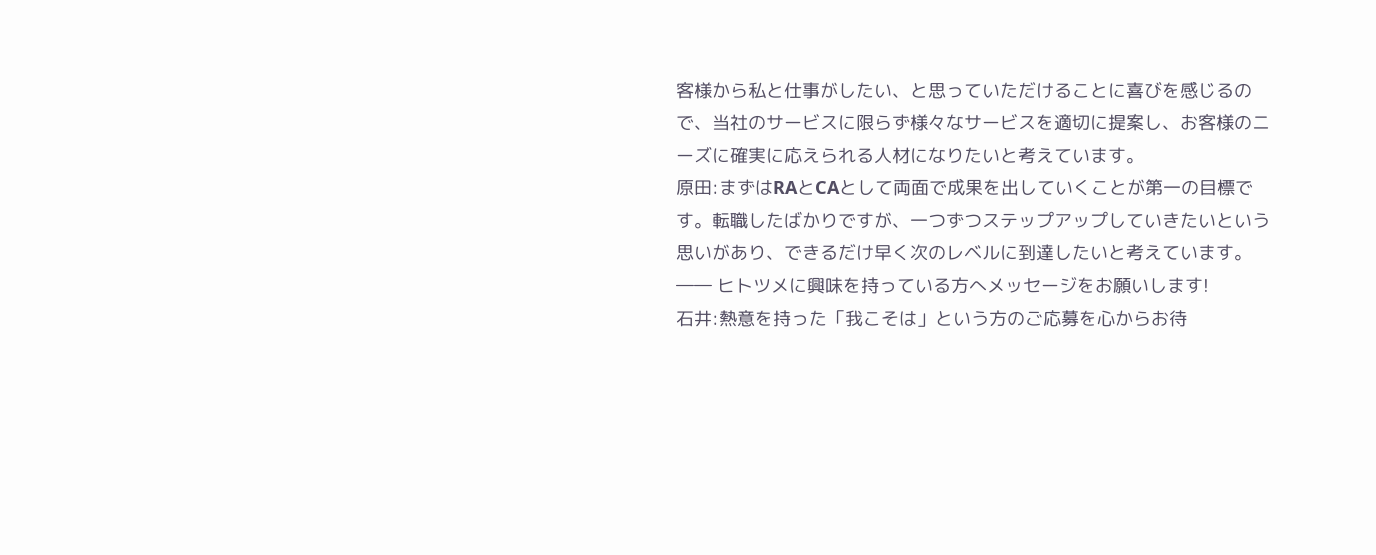客様から私と仕事がしたい、と思っていただけることに喜びを感じるので、当社のサービスに限らず様々なサービスを適切に提案し、お客様のニーズに確実に応えられる人材になりたいと考えています。
原田:まずはRAとCAとして両面で成果を出していくことが第一の目標です。転職したばかりですが、一つずつステップアップしていきたいという思いがあり、できるだけ早く次のレベルに到達したいと考えています。
―― ヒトツメに興味を持っている方へメッセージをお願いします!
石井:熱意を持った「我こそは」という方のご応募を心からお待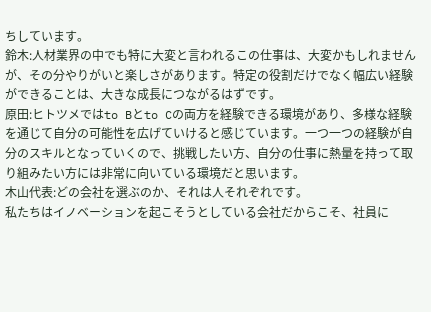ちしています。
鈴木:人材業界の中でも特に大変と言われるこの仕事は、大変かもしれませんが、その分やりがいと楽しさがあります。特定の役割だけでなく幅広い経験ができることは、大きな成長につながるはずです。
原田:ヒトツメではto Bとto Cの両方を経験できる環境があり、多様な経験を通じて自分の可能性を広げていけると感じています。一つ一つの経験が自分のスキルとなっていくので、挑戦したい方、自分の仕事に熱量を持って取り組みたい方には非常に向いている環境だと思います。
木山代表:どの会社を選ぶのか、それは人それぞれです。
私たちはイノベーションを起こそうとしている会社だからこそ、社員に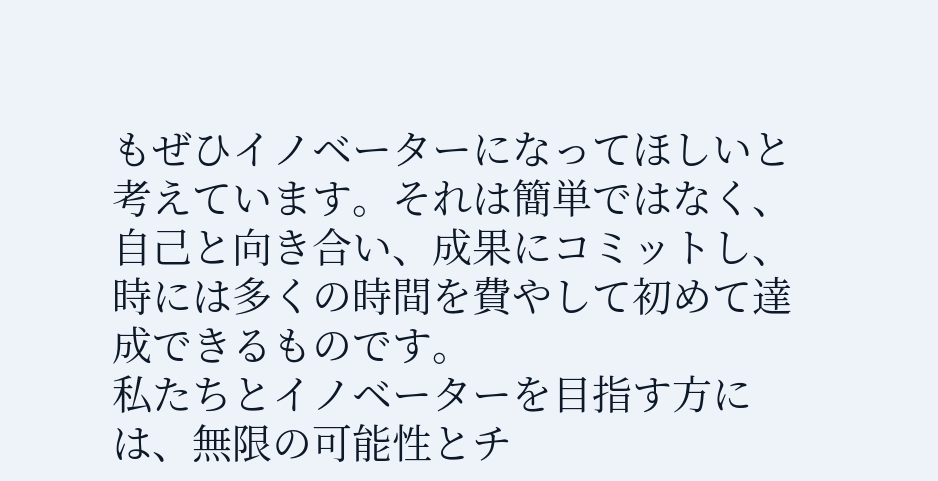もぜひイノベーターになってほしいと考えています。それは簡単ではなく、自己と向き合い、成果にコミットし、時には多くの時間を費やして初めて達成できるものです。
私たちとイノベーターを目指す方には、無限の可能性とチ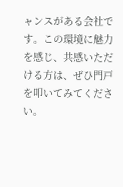ャンスがある会社です。この環境に魅力を感じ、共感いただける方は、ぜひ門戸を叩いてみてください。